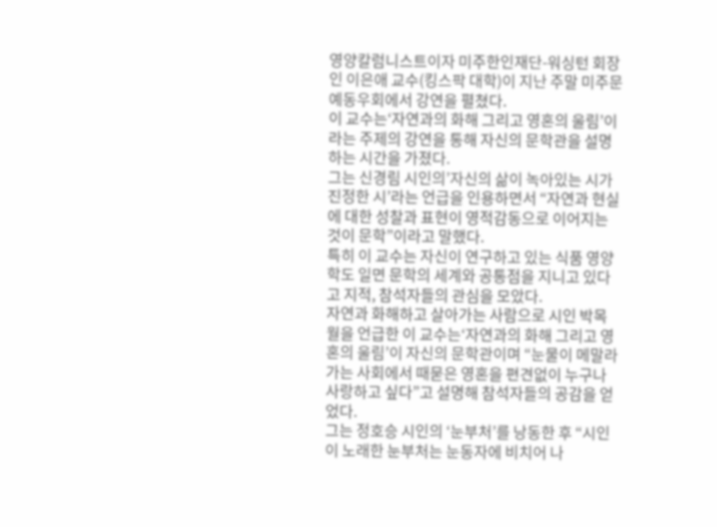영양칼럼니스트이자 미주한인재단-워싱턴 회장인 이은애 교수(킹스팍 대학)이 지난 주말 미주문예동우회에서 강연을 펼쳤다.
이 교수는‘자연과의 화해 그리고 영혼의 울림’이라는 주제의 강연을 통해 자신의 문학관을 설명하는 시간을 가졌다.
그는 신경림 시인의’자신의 삶이 녹아있는 시가 진정한 시’라는 언급을 인용하면서 “자연과 현실에 대한 성찰과 표현이 영적감동으로 이어지는 것이 문학”이라고 말했다.
특히 이 교수는 자신이 연구하고 있는 식품 영양학도 일면 문학의 세계와 공통점을 지니고 있다고 지적, 참석자들의 관심을 모았다.
자연과 화해하고 살아가는 사람으로 시인 박목월을 언급한 이 교수는‘자연과의 화해 그리고 영혼의 울림’이 자신의 문학관이며 “눈물이 메말라가는 사회에서 때묻은 영혼을 편견없이 누구나 사랑하고 싶다”고 설명해 참석자들의 공감을 얻었다.
그는 정호승 시인의 ‘눈부처’를 낭동한 후 “시인이 노래한 눈부처는 눈동자에 비치어 나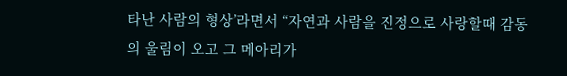타난 사람의 형상’라면서 “자연과 사람을 진정으로 사랑할때 감동의 울림이 오고 그 메아리가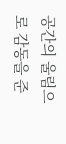공간의 울림으로 감동을 준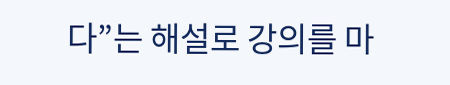다”는 해설로 강의를 마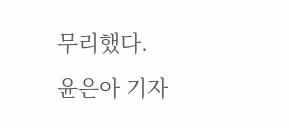무리했다.
윤은아 기자